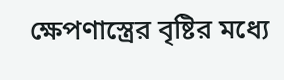ক্ষেপণাস্ত্রের বৃষ্টির মধ্যে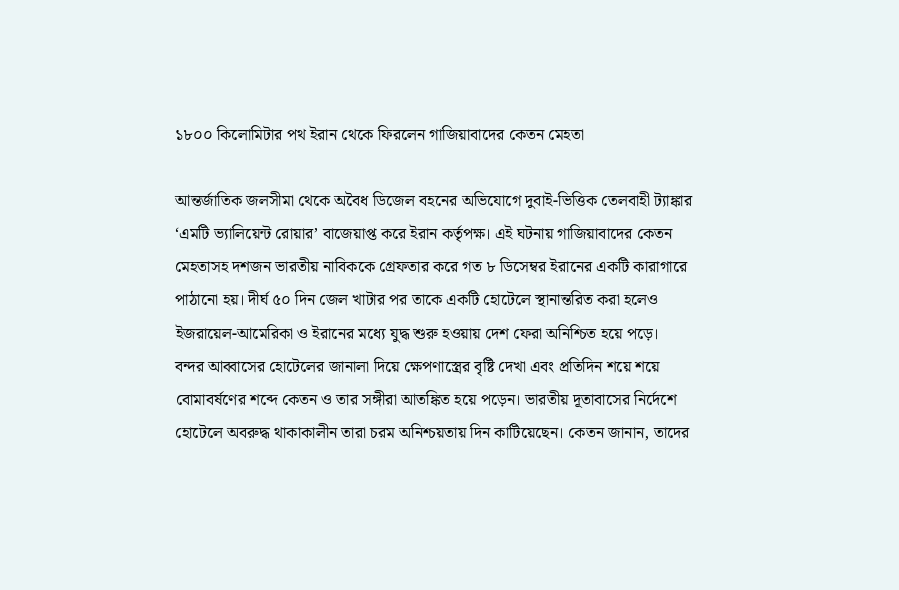১৮০০ কিলোমিটার পথ ইরান থেকে ফিরলেন গাজিয়াবাদের কেতন মেহতা

আন্তর্জাতিক জলসীমা থেকে অবৈধ ডিজেল বহনের অভিযোগে দুবাই-ভিত্তিক তেলবাহী ট্যাঙ্কার ‘এমটি ভ্যালিয়েন্ট রোয়ার’ বাজেয়াপ্ত করে ইরান কর্তৃপক্ষ। এই ঘটনায় গাজিয়াবাদের কেতন মেহতাসহ দশজন ভারতীয় নাবিককে গ্রেফতার করে গত ৮ ডিসেম্বর ইরানের একটি কারাগারে পাঠানো হয়। দীর্ঘ ৫০ দিন জেল খাটার পর তাকে একটি হোটেলে স্থানান্তরিত করা হলেও ইজরায়েল-আমেরিকা ও ইরানের মধ্যে যুদ্ধ শুরু হওয়ায় দেশ ফেরা অনিশ্চিত হয়ে পড়ে।
বন্দর আব্বাসের হোটেলের জানালা দিয়ে ক্ষেপণাস্ত্রের বৃষ্টি দেখা এবং প্রতিদিন শয়ে শয়ে বোমাবর্ষণের শব্দে কেতন ও তার সঙ্গীরা আতঙ্কিত হয়ে পড়েন। ভারতীয় দূতাবাসের নির্দেশে হোটেলে অবরুদ্ধ থাকাকালীন তারা চরম অনিশ্চয়তায় দিন কাটিয়েছেন। কেতন জানান, তাদের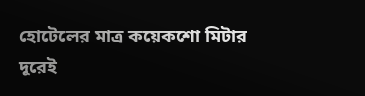হোটেলের মাত্র কয়েকশো মিটার দূরেই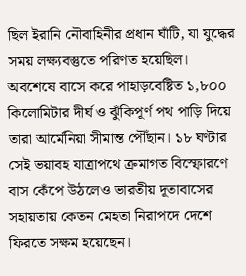ছিল ইরানি নৌবাহিনীর প্রধান ঘাঁটি, যা যুদ্ধের সময় লক্ষ্যবস্তুতে পরিণত হয়েছিল।
অবশেষে বাসে করে পাহাড়বেষ্টিত ১,৮০০ কিলোমিটার দীর্ঘ ও ঝুঁকিপূর্ণ পথ পাড়ি দিয়ে তারা আর্মেনিয়া সীমান্ত পৌঁছান। ১৮ ঘণ্টার সেই ভয়াবহ যাত্রাপথে ক্রমাগত বিস্ফোরণে বাস কেঁপে উঠলেও ভারতীয় দূতাবাসের সহায়তায় কেতন মেহতা নিরাপদে দেশে ফিরতে সক্ষম হয়েছেন।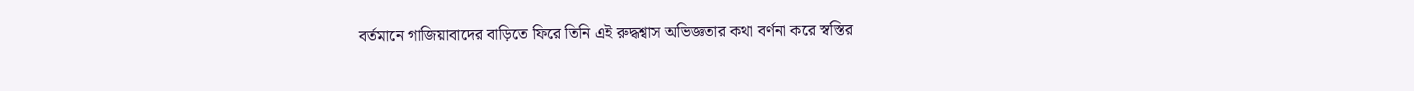বর্তমানে গাজিয়াবাদের বাড়িতে ফিরে তিনি এই রুদ্ধশ্বাস অভিজ্ঞতার কথা বর্ণনা করে স্বস্তির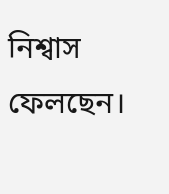নিশ্বাস ফেলছেন।